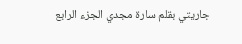جاريتي بقلم سارة مجدي الجزء الرابع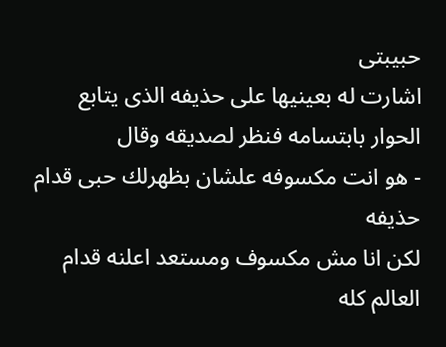حبيبتى
اشارت له بعينيها على حذيفه الذى يتابع الحوار بابتسامه فنظر لصديقه وقال
- هو انت مكسوفه علشان بظهرلك حبى قدام حذيفه
لكن انا مش مكسوف ومستعد اعلنه قدام العالم كله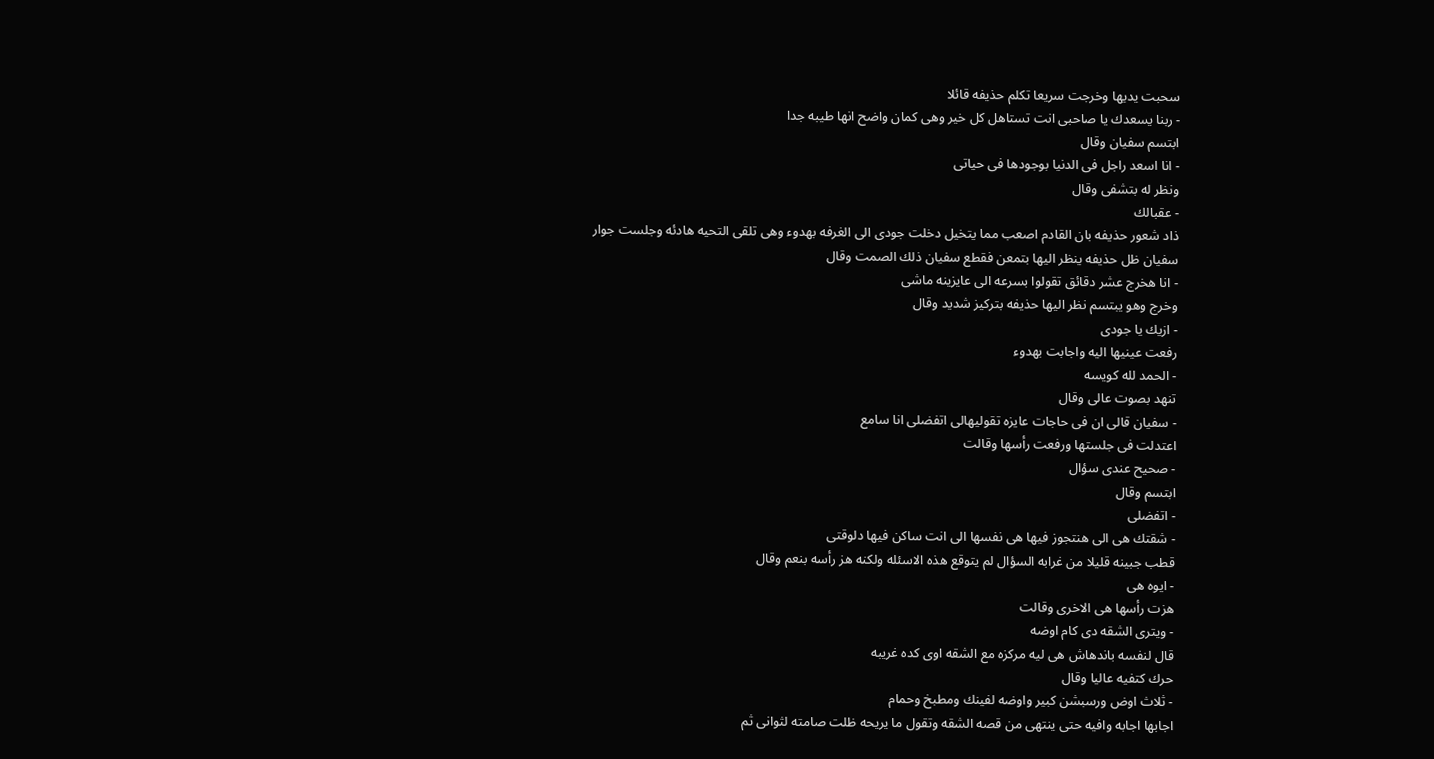سحبت يديها وخرجت سريعا تكلم حذيفه قائلا
- ربنا يسعدك يا صاحبى انت تستاهل كل خير وهى كمان واضح انها طيبه جدا
ابتسم سفيان وقال
- انا اسعد راجل فى الدنيا بوجودها فى حياتى
ونظر له بتشفى وقال
- عقبالك
ذاد شعور حذيفه بان القادم اصعب مما يتخيل دخلت جودى الى الغرفه بهدوء وهى تلقى التحيه هادئه وجلست جوار سفيان ظل حذيفه ينظر اليها بتمعن فقطع سفيان ذلك الصمت وقال
- انا هخرج عشر دقائق تقولوا بسرعه الى عايزينه ماشى
وخرج وهو يبتسم نظر اليها حذيفه بتركيز شديد وقال
- ازيك يا جودى
رفعت عينيها اليه واجابت بهدوء
- الحمد لله كويسه
تنهد بصوت عالى وقال
- سفيان قالى ان فى حاجات عايزه تقوليهالى اتفضلى انا سامع
اعتدلت فى جلستها ورفعت رأسها وقالت
- صحيح عندى سؤال
ابتسم وقال
- اتفضلى
- شقتك هى الى هنتجوز فيها هى نفسها الى انت ساكن فيها دلوقتى
قطب جبينه قليلا من غرابه السؤال لم يتوقع هذه الاسئله ولكنه هز رأسه بنعم وقال
- ايوه هى
هزت رأسها هى الاخرى وقالت
- ويترى الشقه دى كام اوضه
قال لنفسه باندهاش هى ليه مركزه مع الشقه اوى كده غريبه
حرك كتفيه عاليا وقال
- ثلاث اوض ورسبشن كبير واوضه لفينك ومطبخ وحمام
اجابها اجابه وافيه حتى ينتهى من قصه الشقه وتقول ما يريحه ظلت صامته لثوانى ثم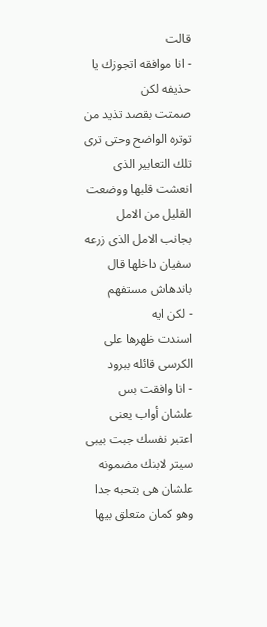قالت
- انا موافقه اتجوزك يا حذيفه لكن
صمتت بقصد تذيد من توتره الواضح وحتى ترى تلك التعابير الذى انعشت قلبها ووضعت القليل من الامل بجانب الامل الذى زرعه سفيان داخلها قال باندهاش مستفهم
- لكن ايه
اسندت ظهرها على الكرسى قائله ببرود
- انا وافقت بس علشان أواب يعنى اعتبر نفسك جبت بيبى سيتر لابنك مضمونه علشان هى بتحبه جدا وهو كمان متعلق بيها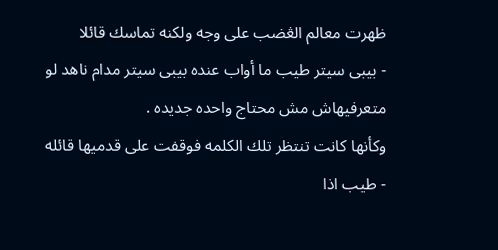ظهرت معالم الڠضب على وجه ولكنه تماسك قائلا
- بيبى سيتر طيب ما أواب عنده بيبى سيتر مدام ناهد لو متعرفيهاش مش محتاج واحده جديده .
وكأنها كانت تنتظر تلك الكلمه فوقفت على قدميها قائله
- طيب اذا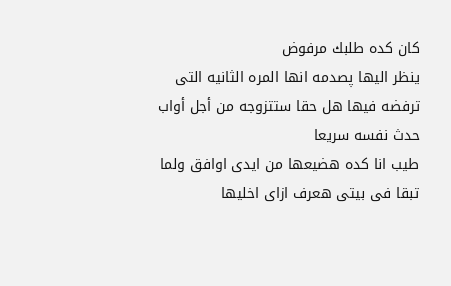كان كده طلبك مرفوض
ينظر اليها پصدمه انها المره الثانيه التى ترفضه فيها هل حقا ستتزوجه من أجل أواب حدث نفسه سريعا
طيب انا كده هضيعها من ايدى اوافق ولما تبقا فى بيتى هعرف ازاى اخليها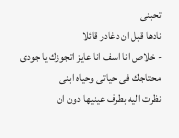تحبنى
نادها قبل ان دغادر قائلا
- خلاص انا اسف انا عايز اتجوزك يا جودى محتاجك فى حياتى وحياه ابنى
نظرت اليه بطرف عينيها دون ان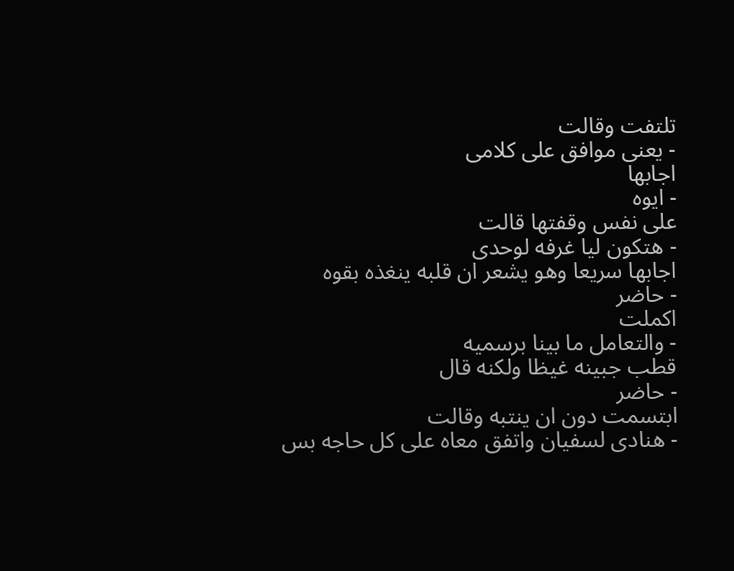تلتفت وقالت
- يعنى موافق على كلامى
اجابها
- ايوه
على نفس وقفتها قالت
- هتكون ليا غرفه لوحدى
اجابها سريعا وهو يشعر ان قلبه ينغذه بقوه
- حاضر
اكملت
- والتعامل ما بينا برسميه
قطب جبينه غيظا ولكنه قال
- حاضر
ابتسمت دون ان ينتبه وقالت
- هنادى لسفيان واتفق معاه على كل حاجه بس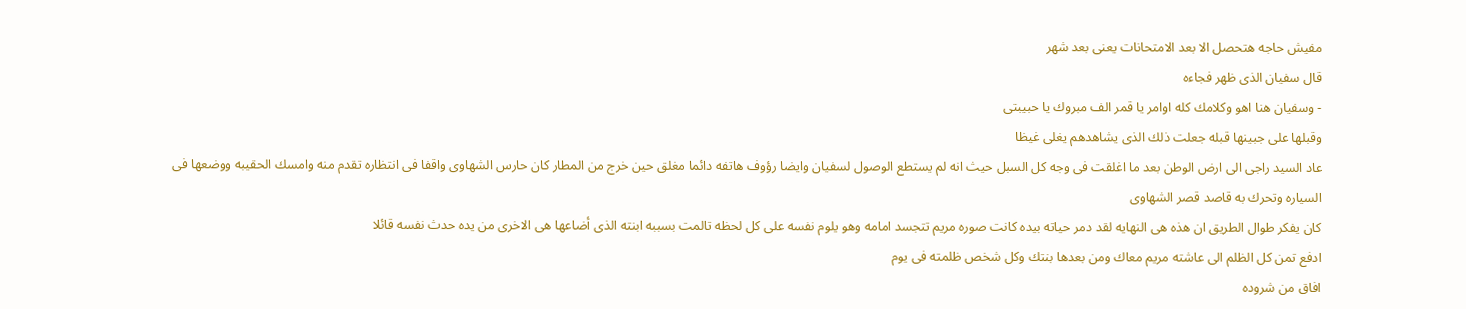مفيش حاجه هتحصل الا بعد الامتحانات يعنى بعد شهر
قال سفيان الذى ظهر فجاءه
- وسفيان هنا اهو وكلامك كله اوامر يا قمر الف مبروك يا حبيبتى
وقبلها على جبينها قبله جعلت ذلك الذى يشاهدهم يغلى غيظا
عاد السيد راجى الى ارض الوطن بعد ما اغلقت فى وجه كل السبل حيث انه لم يستطع الوصول لسفيان وايضا رؤوف هاتفه دائما مغلق حين خرج من المطار كان حارس الشهاوى واقفا فى انتظاره تقدم منه وامسك الحقيبه ووضعها فى السياره وتحرك به قاصد قصر الشهاوى
كان يفكر طوال الطريق ان هذه هى النهايه لقد دمر حياته بيده كانت صوره مريم تتجسد امامه وهو يلوم نفسه على كل لحظه تالمت بسببه ابنته الذى أضاعها هى الاخرى من يده حدث نفسه قائلا
ادفع تمن كل الظلم الى عاشته مريم معاك ومن بعدها بنتك وكل شخص ظلمته فى يوم
افاق من شروده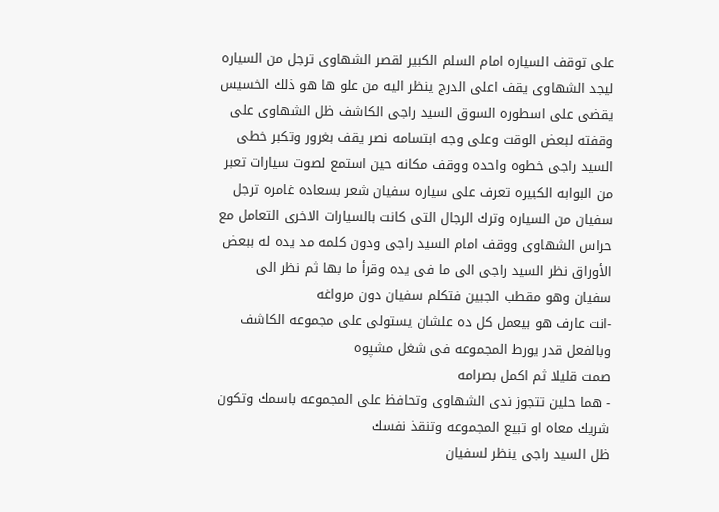على توقف السياره امام السلم الكبير لقصر الشهاوى ترجل من السياره ليجد الشهاوى يقف اعلى الدرج ينظر اليه من علو ها هو ذلك الخسيس يقضى على اسطوره السوق السيد راجى الكاشف ظل الشهاوى على وقفته لبعض الوقت وعلى وجه ابتسامه نصر يقف بغرور وتكبر خطى السيد راجى خطوه واحده ووقف مكانه حين استمع لصوت سيارات تعبر من البوابه الكبيره تعرف على سياره سفيان شعر بسعاده غامره ترجل سفيان من السياره وترك الرجال التى كانت بالسيارات الاخرى التعامل مع حراس الشهاوى ووقف امام السيد راجى ودون كلمه مد يده له ببعض الأوراق نظر السيد راجى الى ما فى يده وقرأ ما بها ثم نظر الى سفيان وهو مقطب الجبين فتكلم سفيان دون مرواغه
-انت عارف هو بيعمل كل ده علشان يستولى على مجموعه الكاشف وبالفعل قدر يورط المجموعه فى شغل مشپوه
صمت قليلا ثم اكمل بصرامه
- هما حلين تتجوز ندى الشهاوى وتحافظ على المجموعه باسمك وتكون شريك معاه او تبيع المجموعه وتنقذ نفسك
ظل السيد راجى ينظر لسفيان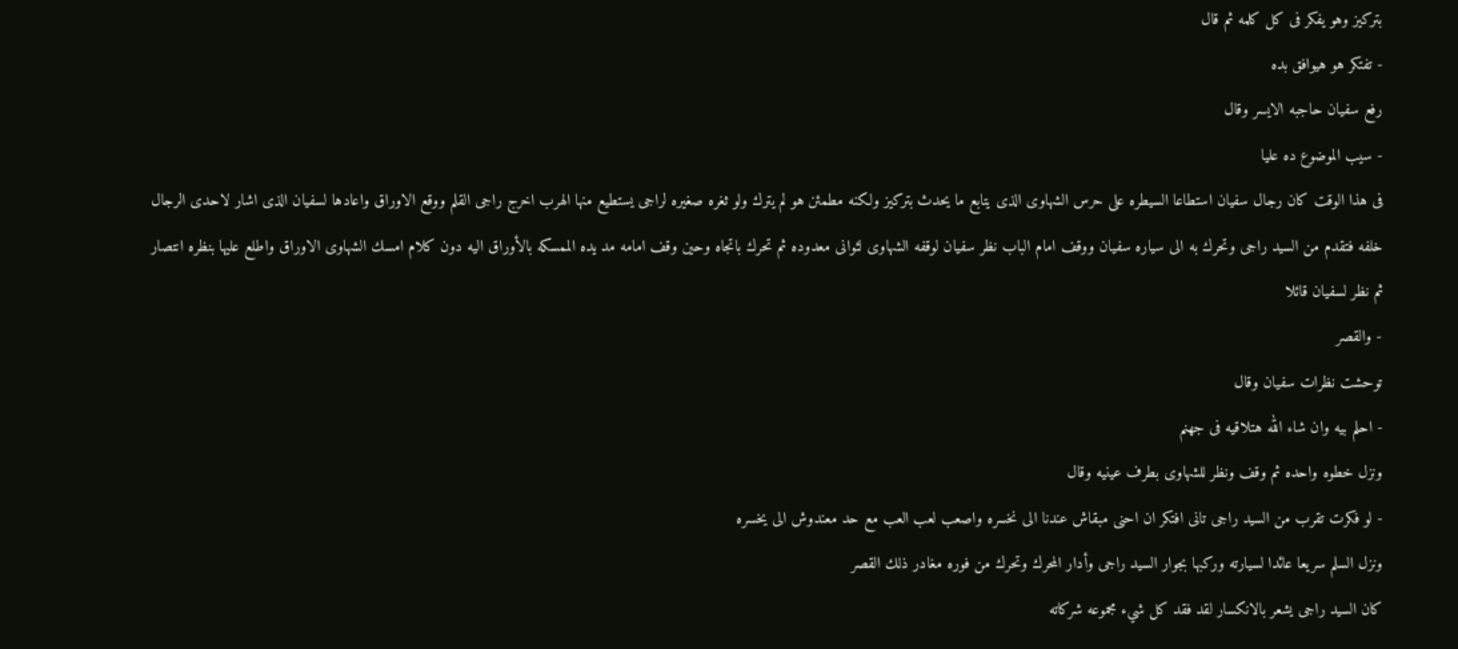بتركيز وهو يفكر فى كل كلمه ثم قال
- تفتكر هو هيوافق بده
رفع سفيان حاجبه الايسر وقال
- سيب الموضوع ده عليا
فى هذا الوقت كان رجال سفيان استطاعا السيطره على حرس الشهاوى الذى يتابع ما يحدث بتركيز ولكنه مطمئن هو لم يترك ولو ثغره صغيره لراجى يستطيع منها الهرب اخرج راجى القلم ووقع الاوراق واعادها لسفيان الذى اشار لاحدى الرجال خلفه فتقدم من السيد راجى وتحرك به الى سياره سفيان ووقف امام الباب نظر سفيان لوقفه الشهاوى لثوانى معدوده ثم تحرك باتجاه وحين وقف امامه مد يده الممسكه بالأوراق اليه دون كلام امسك الشهاوى الاوراق واطلع عليها بنظره انتصار ثم نظر لسفيان قائلا
- والقصر
توحشت نظرات سفيان وقال
- احلم بيه وان شاء الله هتلاقيه فى جهنم
ونزل خطوه واحده ثم وقف ونظر للشهاوى بطرف عينيه وقال
- لو فكرت تقرب من السيد راجى تانى افتكر ان احنى مبقاش عندنا الى نخسره واصعب لعب العب مع حد معندوش الى يخسره
ونزل السلم سريعا عائدا لسيارته وركبها بجوار السيد راجى وأدار المحرك وتحرك من فوره مغادر ذلك القصر
كان السيد راجى يشعر بالانكسار لقد فقد كل شيء مجموعه شركاته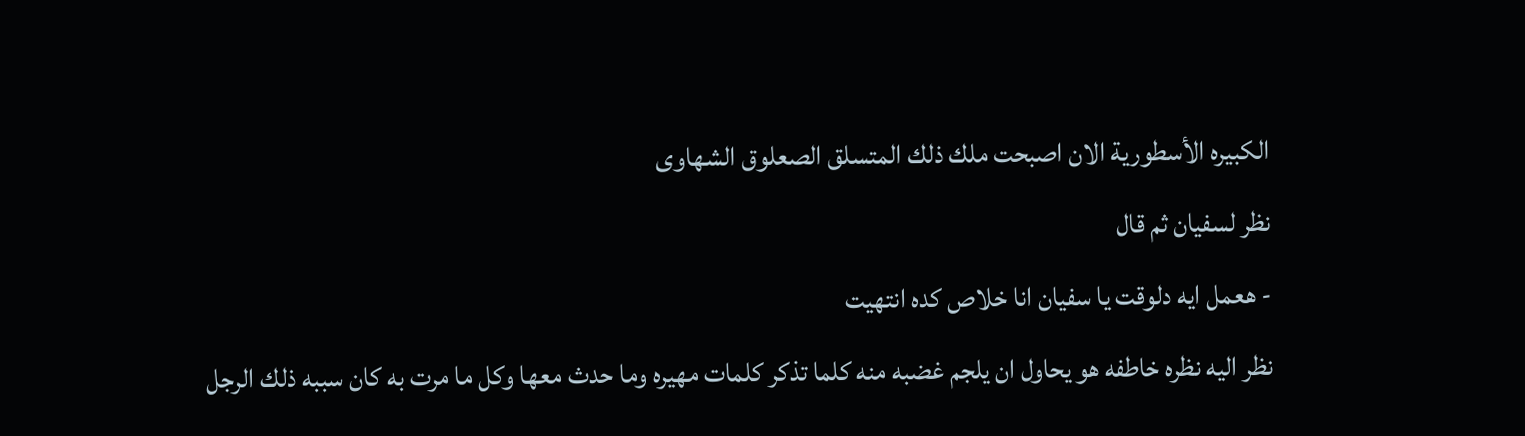الكبيره الأسطورية الان اصبحت ملك ذلك المتسلق الصعلوق الشهاوى
نظر لسفيان ثم قال
- هعمل ايه دلوقت يا سفيان انا خلاص كده انتهيت
نظر اليه نظره خاطفه هو يحاول ان يلجم غضبه منه كلما تذكر كلمات مهيره وما حدث معها وكل ما مرت به كان سببه ذلك الرجل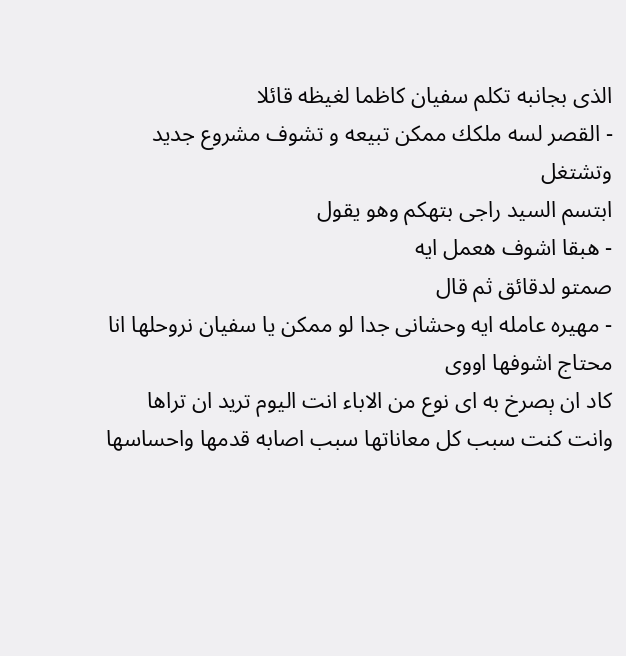الذى بجانبه تكلم سفيان كاظما لغيظه قائلا
- القصر لسه ملكك ممكن تبيعه و تشوف مشروع جديد وتشتغل
ابتسم السيد راجى بتهكم وهو يقول
- هبقا اشوف هعمل ايه
صمتو لدقائق ثم قال
- مهيره عامله ايه وحشانى جدا لو ممكن يا سفيان نروحلها انا محتاج اشوفها اووى
كاد ان ېصرخ به اى نوع من الاباء انت اليوم تريد ان تراها وانت كنت سبب كل معاناتها سبب اصابه قدمها واحساسها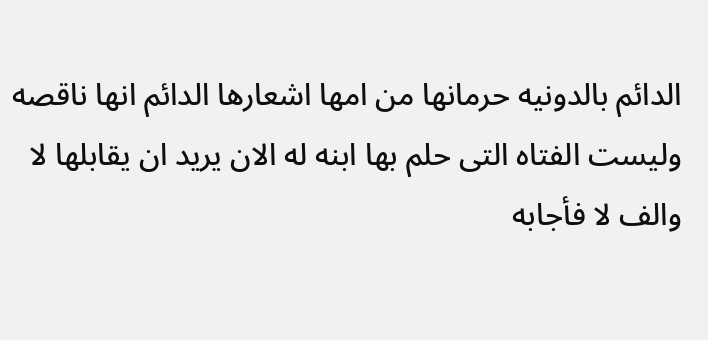الدائم بالدونيه حرمانها من امها اشعارها الدائم انها ناقصه وليست الفتاه التى حلم بها ابنه له الان يريد ان يقابلها لا والف لا فأجابه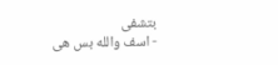بتشفى
- اسف والله بس هى